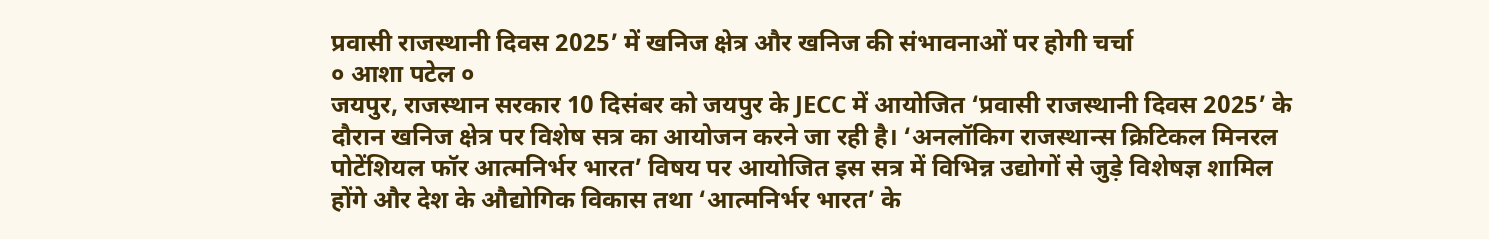प्रवासी राजस्थानी दिवस 2025’ में खनिज क्षेत्र और खनिज की संभावनाओं पर होगी चर्चा
० आशा पटेल ०
जयपुर, राजस्थान सरकार 10 दिसंबर को जयपुर के JECC में आयोजित ‘प्रवासी राजस्थानी दिवस 2025’ के दौरान खनिज क्षेत्र पर विशेष सत्र का आयोजन करने जा रही है। ‘अनलॉकिग राजस्थान्स क्रिटिकल मिनरल पोटेंशियल फॉर आत्मनिर्भर भारत’ विषय पर आयोजित इस सत्र में विभिन्न उद्योगों से जुड़े विशेषज्ञ शामिल होंगे और देश के औद्योगिक विकास तथा ‘आत्मनिर्भर भारत’ के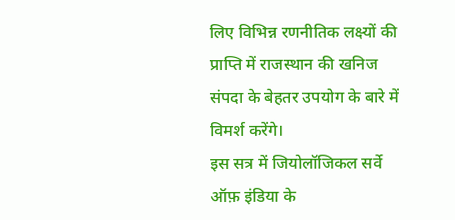लिए विभिन्न रणनीतिक लक्ष्यों की प्राप्ति में राजस्थान की खनिज संपदा के बेहतर उपयोग के बारे में विमर्श करेंगे।
इस सत्र में जियोलॉजिकल सर्वे ऑफ़ इंडिया के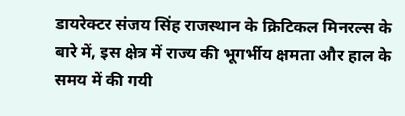डायरेक्टर संजय सिंह राजस्थान के क्रिटिकल मिनरल्स के बारे में, इस क्षेत्र में राज्य की भूगर्भीय क्षमता और हाल के समय में की गयी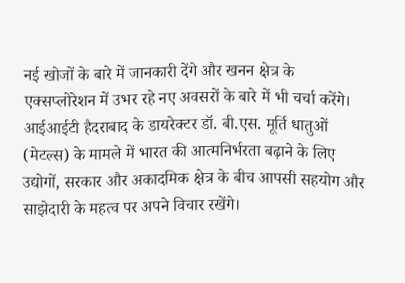नई खोजों के बारे में जानकारी देंगे और खनन क्षेत्र के एक्सप्लोरेशन में उभर रहे नए अवसरों के बारे में भी चर्चा करेंगे। आईआईटी हैदराबाद के डायरेक्टर डॉ. बी.एस. मूर्ति धातुओं (मेटल्स) के मामले में भारत की आत्मनिर्भरता बढ़ाने के लिए उद्योगों, सरकार और अकादमिक क्षेत्र के बीच आपसी सहयोग और साझेदारी के महत्व पर अपने विचार रखेंगे।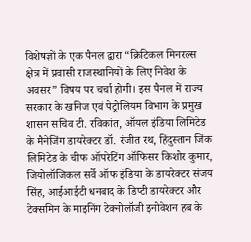विशेषज्ञों के एक पैनल द्वारा “क्रिटिकल मिनरल्स क्षेत्र में प्रवासी राजस्थानियों के लिए निवेश के अवसर” विषय पर चर्चा होगी। इस पैनल में राज्य सरकार के खनिज एवं पेट्रोलियम विभाग के प्रमुख शासन सचिव टी. रविकांत, ऑयल इंडिया लिमिटेड के मैनेजिंग डायरेक्टर डॉ. रंजीत रथ, हिंदुस्तान जिंक लिमिटेड के चीफ ऑपरेटिंग ऑफिसर किशोर कुमार, जियोलॉजिकल सर्वे ऑफ इंडिया के डायरेक्टर संजय सिंह, आईआईटी धनबाद के डिप्टी डायरेक्टर और टेक्समिन के माइनिंग टेक्नोलॉजी इनोवेशन हब के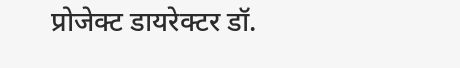प्रोजेक्ट डायरेक्टर डॉ.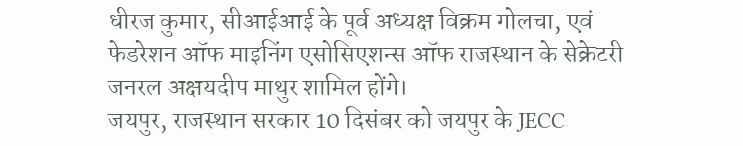धीरज कुमार, सीआईआई के पूर्व अध्यक्ष विक्रम गोलचा, एवं फेडरेशन ऑफ माइनिंग एसोसिएशन्स ऑफ राजस्थान के सेक्रेटरी जनरल अक्षयदीप माथुर शामिल होंगे।
जयपुर, राजस्थान सरकार 10 दिसंबर को जयपुर के JECC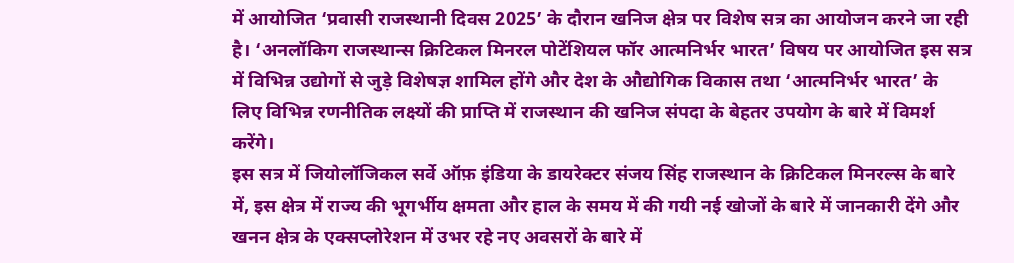में आयोजित ‘प्रवासी राजस्थानी दिवस 2025’ के दौरान खनिज क्षेत्र पर विशेष सत्र का आयोजन करने जा रही है। ‘अनलॉकिग राजस्थान्स क्रिटिकल मिनरल पोटेंशियल फॉर आत्मनिर्भर भारत’ विषय पर आयोजित इस सत्र में विभिन्न उद्योगों से जुड़े विशेषज्ञ शामिल होंगे और देश के औद्योगिक विकास तथा ‘आत्मनिर्भर भारत’ के लिए विभिन्न रणनीतिक लक्ष्यों की प्राप्ति में राजस्थान की खनिज संपदा के बेहतर उपयोग के बारे में विमर्श करेंगे।
इस सत्र में जियोलॉजिकल सर्वे ऑफ़ इंडिया के डायरेक्टर संजय सिंह राजस्थान के क्रिटिकल मिनरल्स के बारे में, इस क्षेत्र में राज्य की भूगर्भीय क्षमता और हाल के समय में की गयी नई खोजों के बारे में जानकारी देंगे और खनन क्षेत्र के एक्सप्लोरेशन में उभर रहे नए अवसरों के बारे में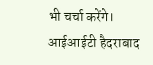भी चर्चा करेंगे। आईआईटी हैदराबाद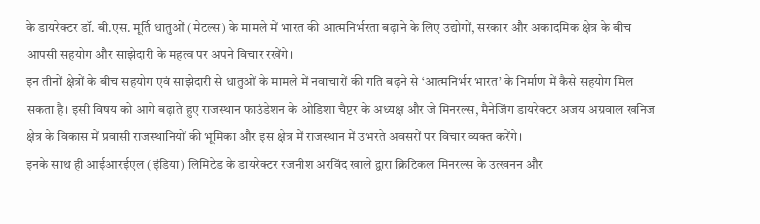के डायरेक्टर डॉ. बी.एस. मूर्ति धातुओं (मेटल्स) के मामले में भारत की आत्मनिर्भरता बढ़ाने के लिए उद्योगों, सरकार और अकादमिक क्षेत्र के बीच आपसी सहयोग और साझेदारी के महत्व पर अपने विचार रखेंगे।
इन तीनों क्षेत्रों के बीच सहयोग एवं साझेदारी से धातुओं के मामले में नवाचारों की गति बढ़ने से ‘आत्मनिर्भर भारत’ के निर्माण में कैसे सहयोग मिल सकता है। इसी विषय को आगे बढ़ाते हुए राजस्थान फाउंडेशन के ओडिशा चैप्टर के अध्यक्ष और जे मिनरल्स, मैनेजिंग डायरेक्टर अजय अग्रवाल खनिज क्षेत्र के विकास में प्रवासी राजस्थानियों की भूमिका और इस क्षेत्र में राजस्थान में उभरते अवसरों पर विचार व्यक्त करेंगे।
इनके साथ ही आईआरईएल (इंडिया) लिमिटेड के डायरेक्टर रजनीश अरविंद खाले द्वारा क्रिटिकल मिनरल्स के उत्खनन और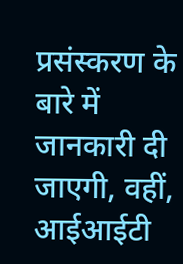प्रसंस्करण के बारे में जानकारी दी जाएगी, वहीं, आईआईटी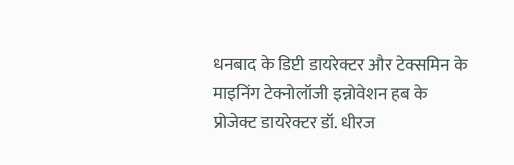धनबाद के डिप्टी डायरेक्टर और टेक्समिन के माइनिंग टेक्नोलॉजी इन्नोवेशन हब के प्रोजेक्ट डायरेक्टर डॉ. धीरज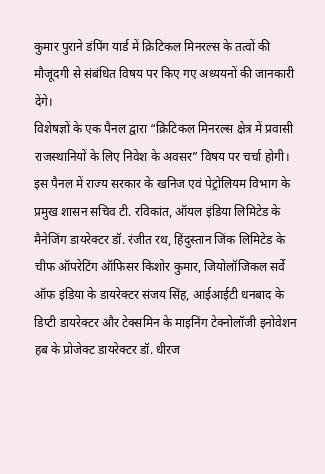कुमार पुराने डंपिंग यार्ड में क्रिटिकल मिनरल्स के तत्वों की मौजूदगी से संबंधित विषय पर किए गए अध्ययनों की जानकारी देंगे।
विशेषज्ञों के एक पैनल द्वारा “क्रिटिकल मिनरल्स क्षेत्र में प्रवासी राजस्थानियों के लिए निवेश के अवसर” विषय पर चर्चा होगी। इस पैनल में राज्य सरकार के खनिज एवं पेट्रोलियम विभाग के प्रमुख शासन सचिव टी. रविकांत, ऑयल इंडिया लिमिटेड के मैनेजिंग डायरेक्टर डॉ. रंजीत रथ, हिंदुस्तान जिंक लिमिटेड के चीफ ऑपरेटिंग ऑफिसर किशोर कुमार, जियोलॉजिकल सर्वे ऑफ इंडिया के डायरेक्टर संजय सिंह, आईआईटी धनबाद के डिप्टी डायरेक्टर और टेक्समिन के माइनिंग टेक्नोलॉजी इनोवेशन हब के प्रोजेक्ट डायरेक्टर डॉ. धीरज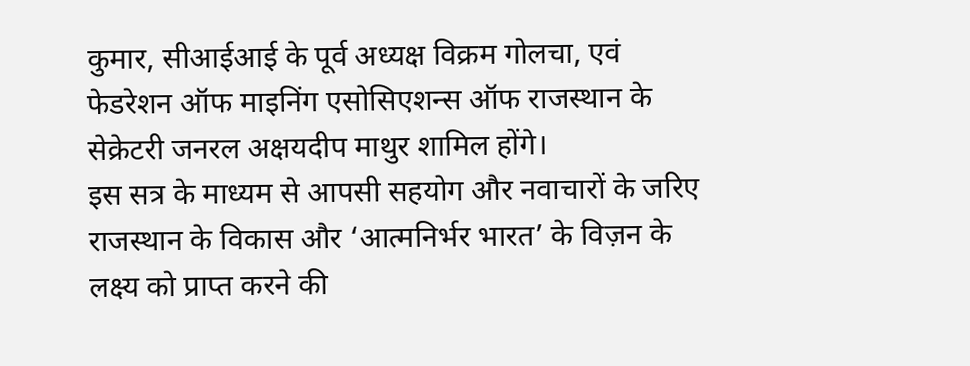कुमार, सीआईआई के पूर्व अध्यक्ष विक्रम गोलचा, एवं फेडरेशन ऑफ माइनिंग एसोसिएशन्स ऑफ राजस्थान के सेक्रेटरी जनरल अक्षयदीप माथुर शामिल होंगे।
इस सत्र के माध्यम से आपसी सहयोग और नवाचारों के जरिए राजस्थान के विकास और ‘आत्मनिर्भर भारत’ के विज़न के लक्ष्य को प्राप्त करने की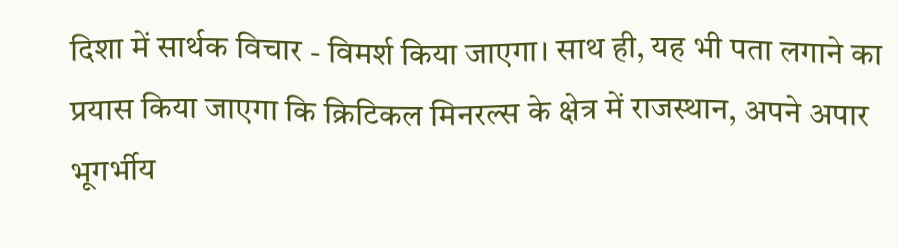दिशा में सार्थक विचार - विमर्श किया जाएगा। साथ ही, यह भी पता लगाने का प्रयास किया जाएगा कि क्रिटिकल मिनरल्स के क्षेत्र में राजस्थान, अपने अपार भूगर्भीय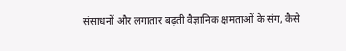संसाधनों और लगातार बढ़ती वैज्ञानिक क्षमताओं के संग, कैसे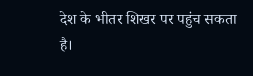देश के भीतर शिखर पर पहुंच सकता है।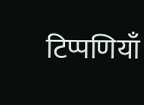टिप्पणियाँ